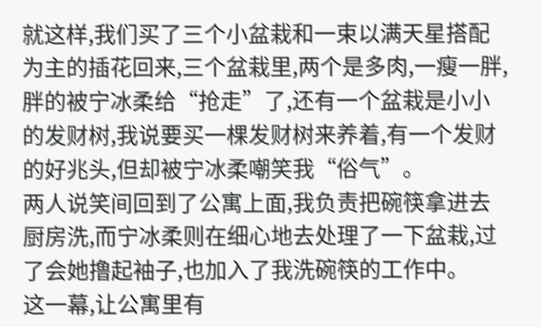就这样,我们买了三个小盆栽和一束以满天星搭配为主的插花回来,三个盆栽里,两个是多肉,一瘦一胖,胖的被宁冰柔给“抢走”了,还有一个盆栽是小小的发财树,我说要买一棵发财树来养着,有一个发财的好兆头,但却被宁冰柔嘲笑我“俗气”。
两人说笑间回到了公寓上面,我负责把碗筷拿进去厨房洗,而宁冰柔则在细心地去处理了一下盆栽,过了会她撸起袖子,也加入了我洗碗筷的工作中。
这一幕,让公寓里有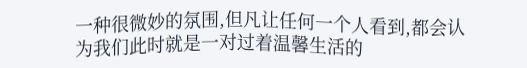一种很微妙的氛围,但凡让任何一个人看到,都会认为我们此时就是一对过着温馨生活的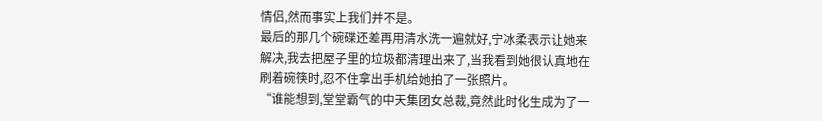情侣,然而事实上我们并不是。
最后的那几个碗碟还差再用清水洗一遍就好,宁冰柔表示让她来解决,我去把屋子里的垃圾都清理出来了,当我看到她很认真地在刷着碗筷时,忍不住拿出手机给她拍了一张照片。
“谁能想到,堂堂霸气的中天集团女总裁,竟然此时化生成为了一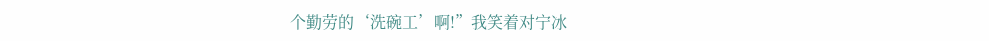个勤劳的‘洗碗工’啊!”我笑着对宁冰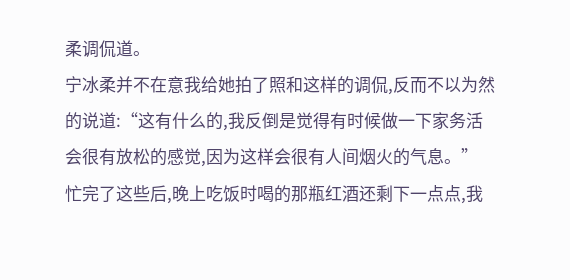柔调侃道。
宁冰柔并不在意我给她拍了照和这样的调侃,反而不以为然的说道:“这有什么的,我反倒是觉得有时候做一下家务活会很有放松的感觉,因为这样会很有人间烟火的气息。”
忙完了这些后,晚上吃饭时喝的那瓶红酒还剩下一点点,我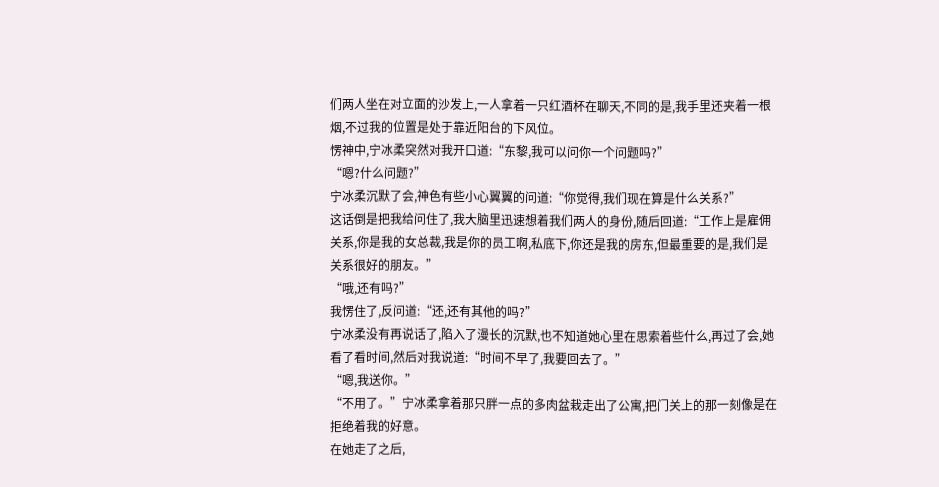们两人坐在对立面的沙发上,一人拿着一只红酒杯在聊天,不同的是,我手里还夹着一根烟,不过我的位置是处于靠近阳台的下风位。
愣神中,宁冰柔突然对我开口道:“东黎,我可以问你一个问题吗?”
“嗯?什么问题?”
宁冰柔沉默了会,神色有些小心翼翼的问道:“你觉得,我们现在算是什么关系?”
这话倒是把我给问住了,我大脑里迅速想着我们两人的身份,随后回道:“工作上是雇佣关系,你是我的女总裁,我是你的员工啊,私底下,你还是我的房东,但最重要的是,我们是关系很好的朋友。”
“哦,还有吗?”
我愣住了,反问道:“还,还有其他的吗?”
宁冰柔没有再说话了,陷入了漫长的沉默,也不知道她心里在思索着些什么,再过了会,她看了看时间,然后对我说道:“时间不早了,我要回去了。”
“嗯,我送你。”
“不用了。”宁冰柔拿着那只胖一点的多肉盆栽走出了公寓,把门关上的那一刻像是在拒绝着我的好意。
在她走了之后,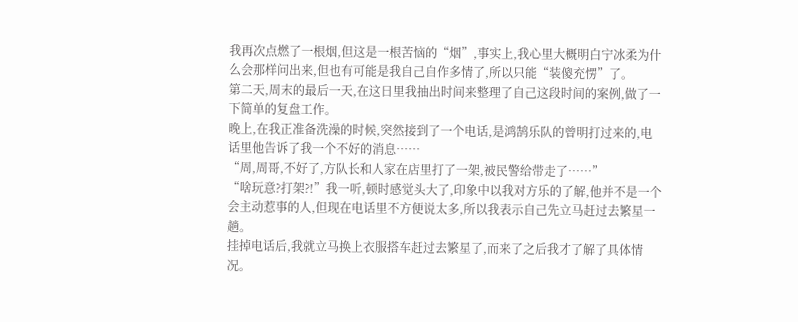我再次点燃了一根烟,但这是一根苦恼的“烟”,事实上,我心里大概明白宁冰柔为什么会那样问出来,但也有可能是我自己自作多情了,所以只能“装傻充愣”了。
第二天,周末的最后一天,在这日里我抽出时间来整理了自己这段时间的案例,做了一下简单的复盘工作。
晚上,在我正准备洗澡的时候,突然接到了一个电话,是鸿鹄乐队的曾明打过来的,电话里他告诉了我一个不好的消息……
“周,周哥,不好了,方队长和人家在店里打了一架,被民警给带走了……”
“啥玩意?打架?!”我一听,顿时感觉头大了,印象中以我对方乐的了解,他并不是一个会主动惹事的人,但现在电话里不方便说太多,所以我表示自己先立马赶过去繁星一趟。
挂掉电话后,我就立马换上衣服搭车赶过去繁星了,而来了之后我才了解了具体情况。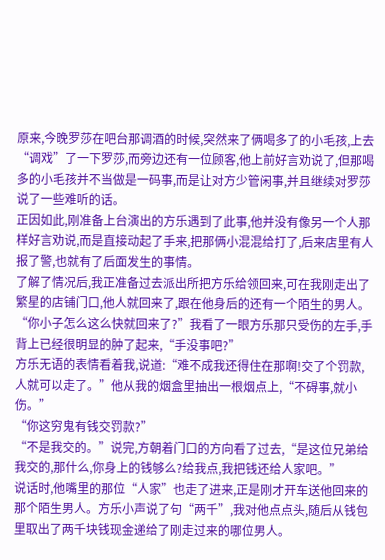原来,今晚罗莎在吧台那调酒的时候,突然来了俩喝多了的小毛孩,上去“调戏”了一下罗莎,而旁边还有一位顾客,他上前好言劝说了,但那喝多的小毛孩并不当做是一码事,而是让对方少管闲事,并且继续对罗莎说了一些难听的话。
正因如此,刚准备上台演出的方乐遇到了此事,他并没有像另一个人那样好言劝说,而是直接动起了手来,把那俩小混混给打了,后来店里有人报了警,也就有了后面发生的事情。
了解了情况后,我正准备过去派出所把方乐给领回来,可在我刚走出了繁星的店铺门口,他人就回来了,跟在他身后的还有一个陌生的男人。
“你小子怎么这么快就回来了?”我看了一眼方乐那只受伤的左手,手背上已经很明显的肿了起来,“手没事吧?”
方乐无语的表情看着我,说道:“难不成我还得住在那啊!交了个罚款,人就可以走了。”他从我的烟盒里抽出一根烟点上,“不碍事,就小伤。”
“你这穷鬼有钱交罚款?”
“不是我交的。”说完,方朝着门口的方向看了过去,“是这位兄弟给我交的,那什么,你身上的钱够么?给我点,我把钱还给人家吧。”
说话时,他嘴里的那位“人家”也走了进来,正是刚才开车送他回来的那个陌生男人。方乐小声说了句“两千”,我对他点点头,随后从钱包里取出了两千块钱现金递给了刚走过来的哪位男人。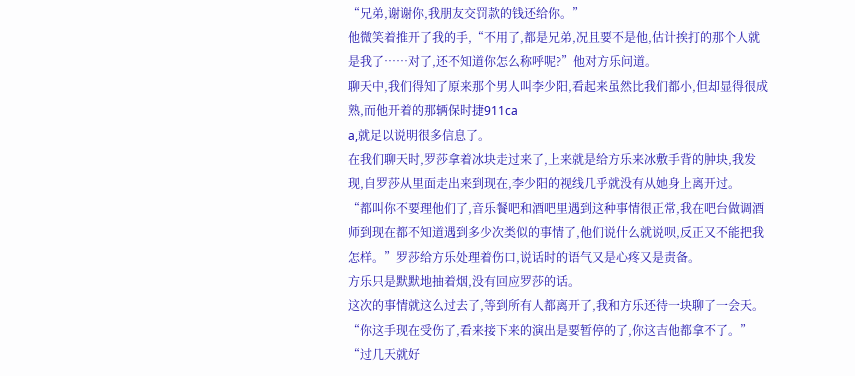“兄弟,谢谢你,我朋友交罚款的钱还给你。”
他微笑着推开了我的手,“不用了,都是兄弟,况且要不是他,估计挨打的那个人就是我了……对了,还不知道你怎么称呼呢?”他对方乐问道。
聊天中,我们得知了原来那个男人叫李少阳,看起来虽然比我们都小,但却显得很成熟,而他开着的那辆保时捷911ca
a,就足以说明很多信息了。
在我们聊天时,罗莎拿着冰块走过来了,上来就是给方乐来冰敷手背的肿块,我发现,自罗莎从里面走出来到现在,李少阳的视线几乎就没有从她身上离开过。
“都叫你不要理他们了,音乐餐吧和酒吧里遇到这种事情很正常,我在吧台做调酒师到现在都不知道遇到多少次类似的事情了,他们说什么就说呗,反正又不能把我怎样。”罗莎给方乐处理着伤口,说话时的语气又是心疼又是责备。
方乐只是默默地抽着烟,没有回应罗莎的话。
这次的事情就这么过去了,等到所有人都离开了,我和方乐还待一块聊了一会天。
“你这手现在受伤了,看来接下来的演出是要暂停的了,你这吉他都拿不了。”
“过几天就好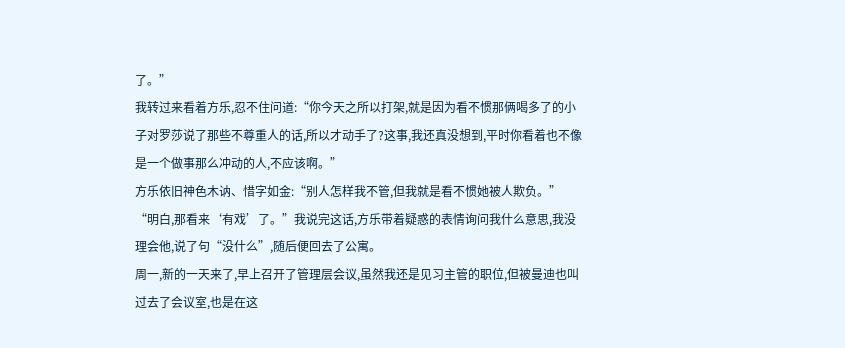了。”
我转过来看着方乐,忍不住问道:“你今天之所以打架,就是因为看不惯那俩喝多了的小子对罗莎说了那些不尊重人的话,所以才动手了?这事,我还真没想到,平时你看着也不像是一个做事那么冲动的人,不应该啊。”
方乐依旧神色木讷、惜字如金:“别人怎样我不管,但我就是看不惯她被人欺负。”
“明白,那看来‘有戏’了。”我说完这话,方乐带着疑惑的表情询问我什么意思,我没理会他,说了句“没什么”,随后便回去了公寓。
周一,新的一天来了,早上召开了管理层会议,虽然我还是见习主管的职位,但被曼迪也叫过去了会议室,也是在这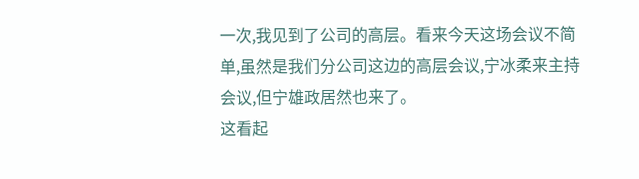一次,我见到了公司的高层。看来今天这场会议不简单,虽然是我们分公司这边的高层会议,宁冰柔来主持会议,但宁雄政居然也来了。
这看起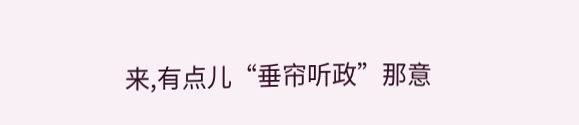来,有点儿“垂帘听政”那意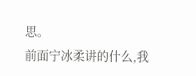思。
前面宁冰柔讲的什么,我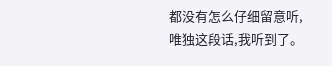都没有怎么仔细留意听,唯独这段话,我听到了。